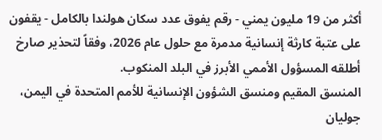أكثر من 19 مليون يمني - رقم يفوق عدد سكان هولندا بالكامل - يقفون على عتبة كارثة إنسانية مدمرة مع حلول عام 2026، وفقاً لتحذير صارخ أطلقه المسؤول الأممي الأبرز في البلد المنكوب.
المنسق المقيم ومنسق الشؤون الإنسانية للأمم المتحدة في اليمن، جوليان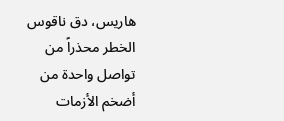هاريس، دق ناقوس الخطر محذراً من تواصل واحدة من أضخم الأزمات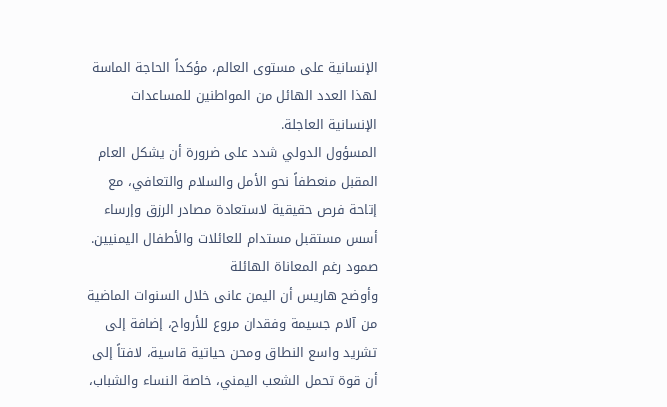الإنسانية على مستوى العالم، مؤكداً الحاجة الماسة لهذا العدد الهائل من المواطنين للمساعدات الإنسانية العاجلة.
المسؤول الدولي شدد على ضرورة أن يشكل العام المقبل منعطفاً نحو الأمل والسلام والتعافي، مع إتاحة فرص حقيقية لاستعادة مصادر الرزق وإرساء أسس مستقبل مستدام للعائلات والأطفال اليمنيين.
صمود رغم المعاناة الهائلة
وأوضح هاريس أن اليمن عانى خلال السنوات الماضية من آلام جسيمة وفقدان مروع للأرواح، إضافة إلى تشريد واسع النطاق ومحن حياتية قاسية، لافتاً إلى أن قوة تحمل الشعب اليمني، خاصة النساء والشباب،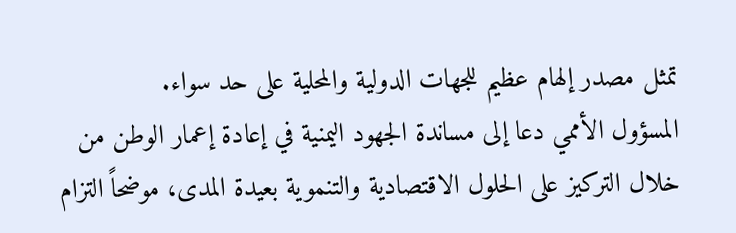تمثل مصدر إلهام عظيم للجهات الدولية والمحلية على حد سواء.
المسؤول الأممي دعا إلى مساندة الجهود اليمنية في إعادة إعمار الوطن من خلال التركيز على الحلول الاقتصادية والتنموية بعيدة المدى، موضحاً التزام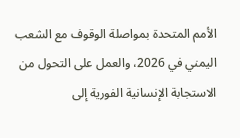الأمم المتحدة بمواصلة الوقوف مع الشعب اليمني في 2026، والعمل على التحول من الاستجابة الإنسانية الفورية إلى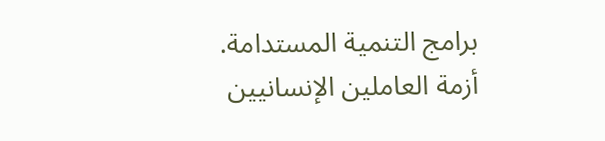برامج التنمية المستدامة.
أزمة العاملين الإنسانيين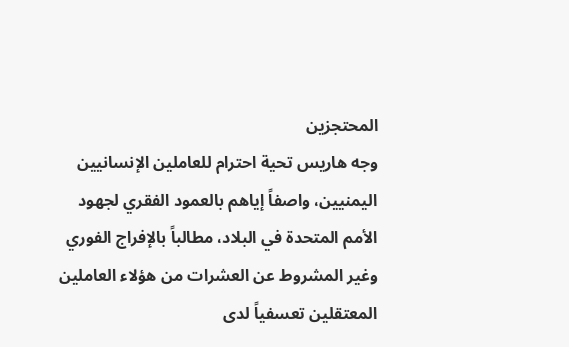المحتجزين
وجه هاريس تحية احترام للعاملين الإنسانيين اليمنيين، واصفاً إياهم بالعمود الفقري لجهود الأمم المتحدة في البلاد، مطالباً بالإفراج الفوري وغير المشروط عن العشرات من هؤلاء العاملين المعتقلين تعسفياً لدى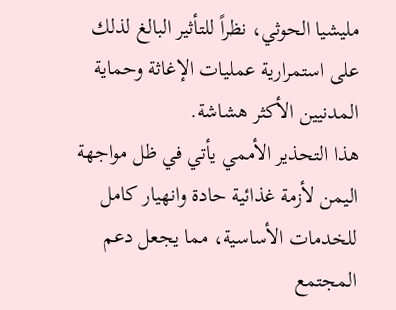مليشيا الحوثي، نظراً للتأثير البالغ لذلك على استمرارية عمليات الإغاثة وحماية المدنيين الأكثر هشاشة.
هذا التحذير الأممي يأتي في ظل مواجهة اليمن لأزمة غذائية حادة وانهيار كامل للخدمات الأساسية، مما يجعل دعم المجتمع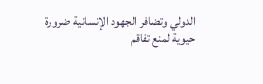الدولي وتضافر الجهود الإنسانية ضرورة حيوية لمنع تفاقم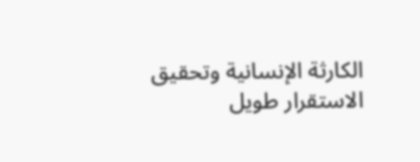الكارثة الإنسانية وتحقيق الاستقرار طويل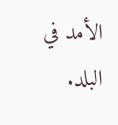الأمد في البلد.